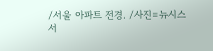/서울 아파트 전경. /사진=뉴시스
서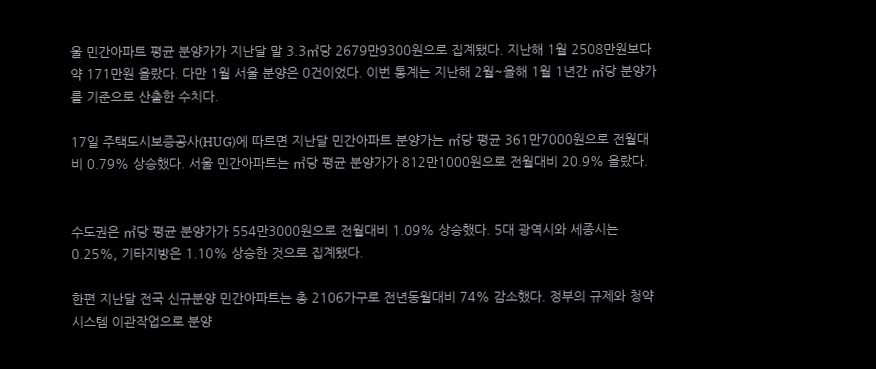울 민간아파트 평균 분양가가 지난달 말 3.3㎡당 2679만9300원으로 집계됐다. 지난해 1월 2508만원보다 약 171만원 올랐다. 다만 1월 서울 분양은 0건이었다. 이번 통계는 지난해 2월~올해 1월 1년간 ㎡당 분양가를 기준으로 산출한 수치다.

17일 주택도시보증공사(HUG)에 따르면 지난달 민간아파트 분양가는 ㎡당 평균 361만7000원으로 전월대비 0.79% 상승했다. 서울 민간아파트는 ㎡당 평균 분양가가 812만1000원으로 전월대비 20.9% 올랐다.


수도권은 ㎡당 평균 분양가가 554만3000원으로 전월대비 1.09% 상승했다. 5대 광역시와 세종시는 0.25%, 기타지방은 1.10% 상승한 것으로 집계됐다.

한편 지난달 전국 신규분양 민간아파트는 총 2106가구로 전년동월대비 74% 감소했다. 정부의 규제와 청약시스템 이관작업으로 분양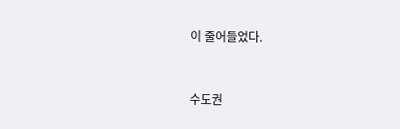이 줄어들었다.


수도권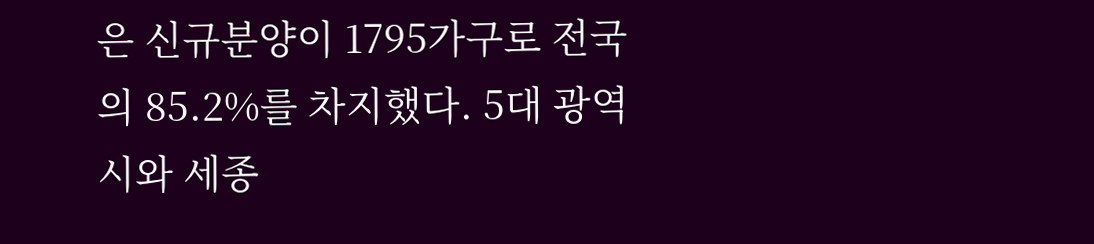은 신규분양이 1795가구로 전국의 85.2%를 차지했다. 5대 광역시와 세종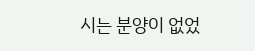시는 분양이 없었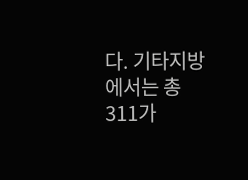다. 기타지방에서는 총 311가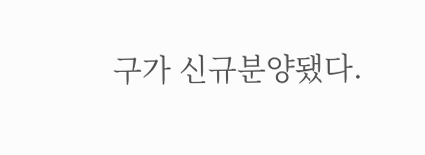구가 신규분양됐다.